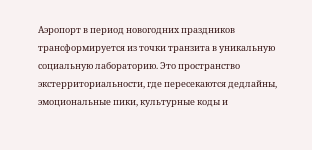Аэропорт в период новогодних праздников трансформируется из точки транзита в уникальную социальную лабораторию. Это пространство экстерриториальности, где пересекаются дедлайны, эмоциональные пики, культурные коды и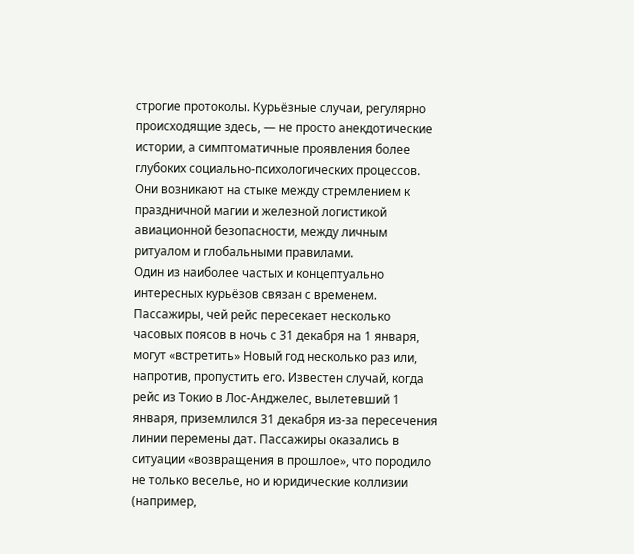строгие протоколы. Курьёзные случаи, регулярно происходящие здесь, — не просто анекдотические истории, а симптоматичные проявления более глубоких социально-психологических процессов. Они возникают на стыке между стремлением к праздничной магии и железной логистикой авиационной безопасности, между личным ритуалом и глобальными правилами.
Один из наиболее частых и концептуально интересных курьёзов связан с временем. Пассажиры, чей рейс пересекает несколько часовых поясов в ночь с 31 декабря на 1 января, могут «встретить» Новый год несколько раз или, напротив, пропустить его. Известен случай, когда рейс из Токио в Лос-Анджелес, вылетевший 1 января, приземлился 31 декабря из-за пересечения линии перемены дат. Пассажиры оказались в ситуации «возвращения в прошлое», что породило не только веселье, но и юридические коллизии (например,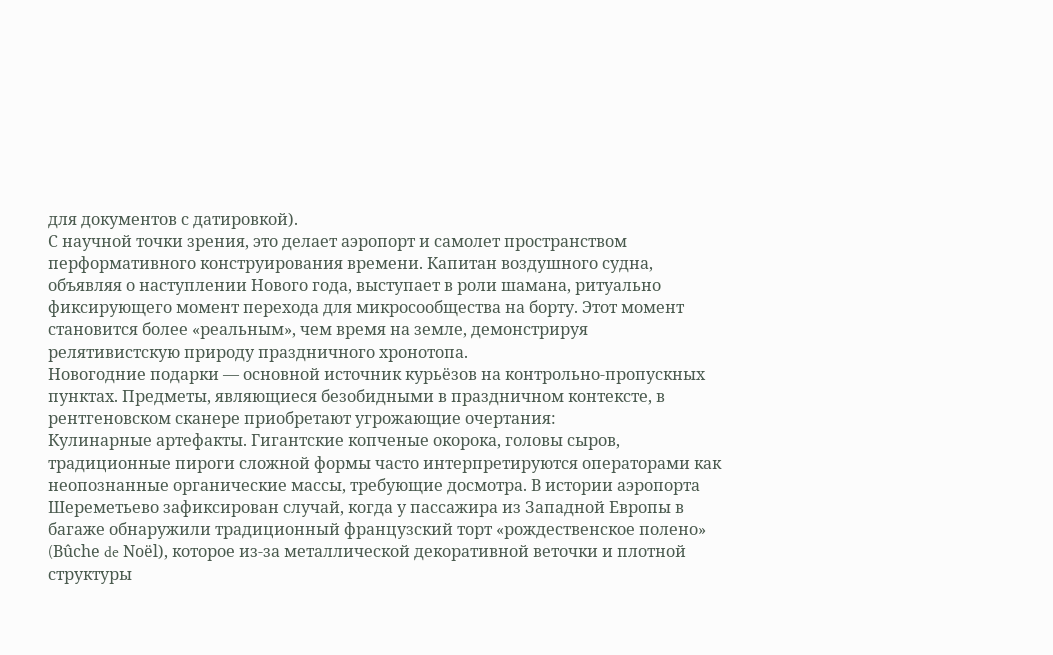для документов с датировкой).
С научной точки зрения, это делает аэропорт и самолет пространством перформативного конструирования времени. Капитан воздушного судна, объявляя о наступлении Нового года, выступает в роли шамана, ритуально фиксирующего момент перехода для микросообщества на борту. Этот момент становится более «реальным», чем время на земле, демонстрируя релятивистскую природу праздничного хронотопа.
Новогодние подарки — основной источник курьёзов на контрольно-пропускных пунктах. Предметы, являющиеся безобидными в праздничном контексте, в рентгеновском сканере приобретают угрожающие очертания:
Кулинарные артефакты. Гигантские копченые окорока, головы сыров, традиционные пироги сложной формы часто интерпретируются операторами как неопознанные органические массы, требующие досмотра. В истории аэропорта Шереметьево зафиксирован случай, когда у пассажира из Западной Европы в багаже обнаружили традиционный французский торт «рождественское полено» (Bûche de Noël), которое из-за металлической декоративной веточки и плотной структуры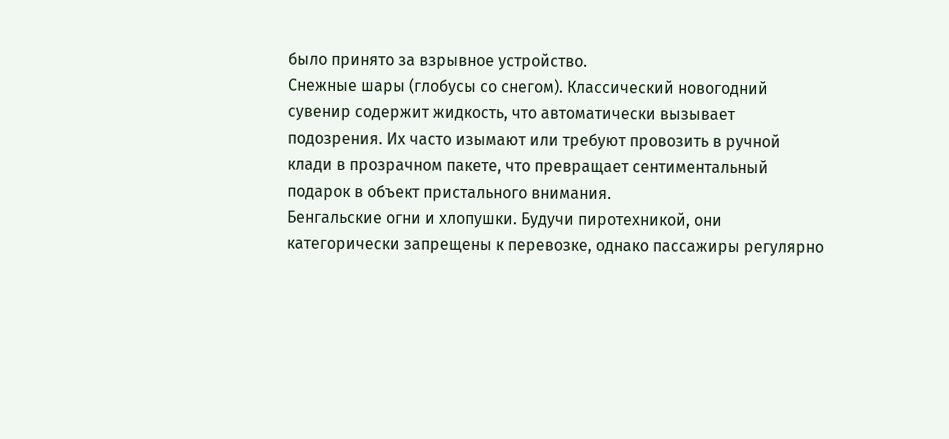было принято за взрывное устройство.
Снежные шары (глобусы со снегом). Классический новогодний сувенир содержит жидкость, что автоматически вызывает подозрения. Их часто изымают или требуют провозить в ручной клади в прозрачном пакете, что превращает сентиментальный подарок в объект пристального внимания.
Бенгальские огни и хлопушки. Будучи пиротехникой, они категорически запрещены к перевозке, однако пассажиры регулярно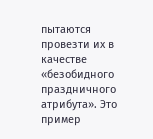пытаются провезти их в качестве «безобидного праздничного атрибута». Это пример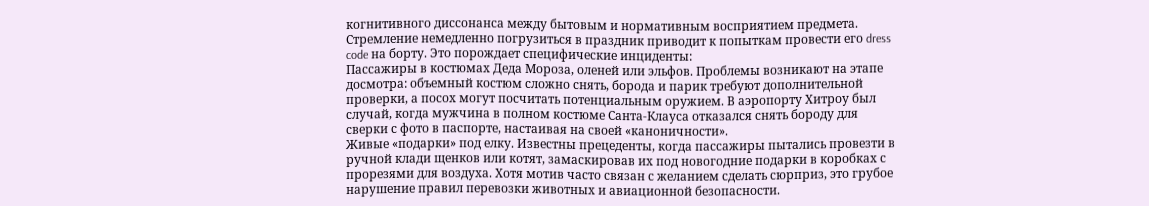когнитивного диссонанса между бытовым и нормативным восприятием предмета.
Стремление немедленно погрузиться в праздник приводит к попыткам провести его dress code на борту. Это порождает специфические инциденты:
Пассажиры в костюмах Деда Мороза, оленей или эльфов. Проблемы возникают на этапе досмотра: объемный костюм сложно снять, борода и парик требуют дополнительной проверки, а посох могут посчитать потенциальным оружием. В аэропорту Хитроу был случай, когда мужчина в полном костюме Санта-Клауса отказался снять бороду для сверки с фото в паспорте, настаивая на своей «каноничности».
Живые «подарки» под елку. Известны прецеденты, когда пассажиры пытались провезти в ручной клади щенков или котят, замаскировав их под новогодние подарки в коробках с прорезями для воздуха. Хотя мотив часто связан с желанием сделать сюрприз, это грубое нарушение правил перевозки животных и авиационной безопасности.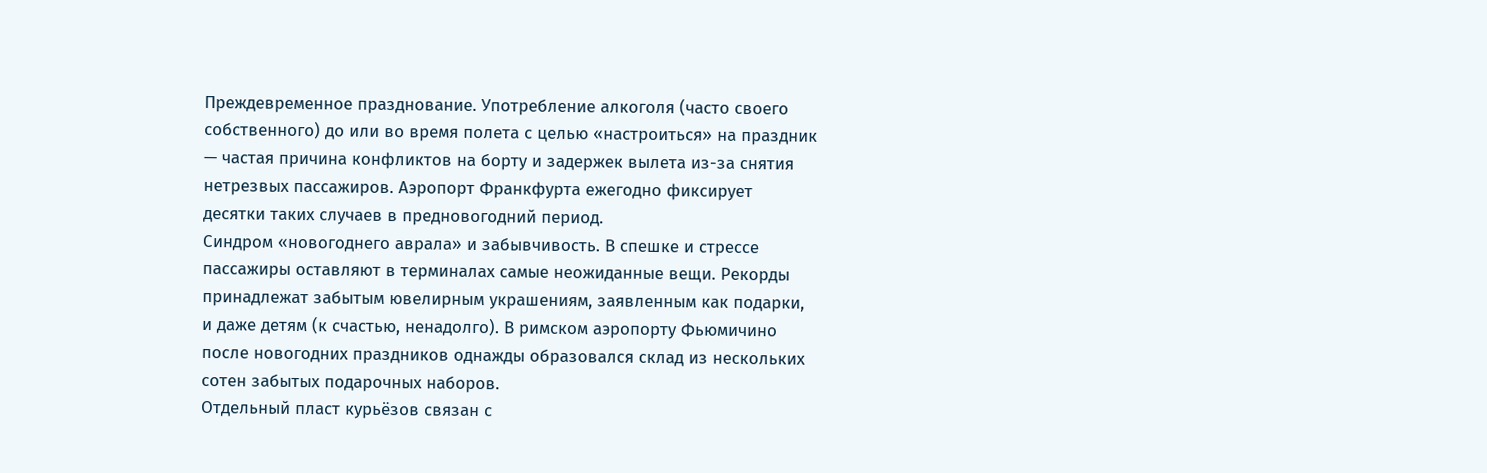Преждевременное празднование. Употребление алкоголя (часто своего собственного) до или во время полета с целью «настроиться» на праздник — частая причина конфликтов на борту и задержек вылета из-за снятия нетрезвых пассажиров. Аэропорт Франкфурта ежегодно фиксирует десятки таких случаев в предновогодний период.
Синдром «новогоднего аврала» и забывчивость. В спешке и стрессе пассажиры оставляют в терминалах самые неожиданные вещи. Рекорды принадлежат забытым ювелирным украшениям, заявленным как подарки, и даже детям (к счастью, ненадолго). В римском аэропорту Фьюмичино после новогодних праздников однажды образовался склад из нескольких сотен забытых подарочных наборов.
Отдельный пласт курьёзов связан с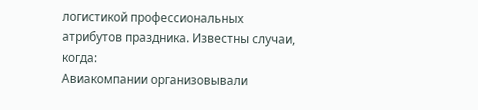логистикой профессиональных атрибутов праздника. Известны случаи, когда:
Авиакомпании организовывали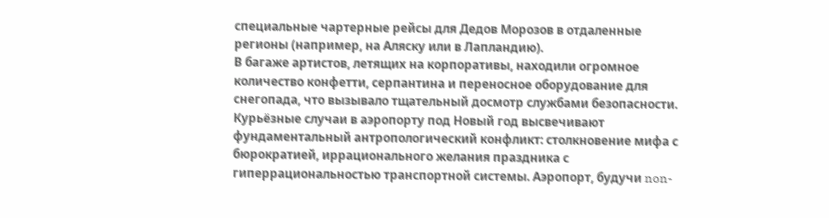специальные чартерные рейсы для Дедов Морозов в отдаленные регионы (например, на Аляску или в Лапландию).
В багаже артистов, летящих на корпоративы, находили огромное количество конфетти, серпантина и переносное оборудование для снегопада, что вызывало тщательный досмотр службами безопасности.
Курьёзные случаи в аэропорту под Новый год высвечивают фундаментальный антропологический конфликт: столкновение мифа с бюрократией, иррационального желания праздника с гиперрациональностью транспортной системы. Аэропорт, будучи non-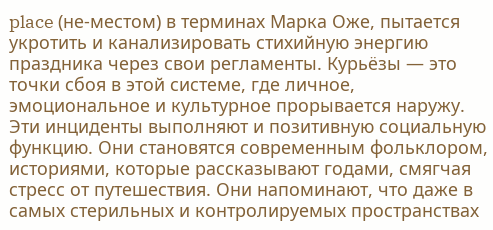place (не-местом) в терминах Марка Оже, пытается укротить и канализировать стихийную энергию праздника через свои регламенты. Курьёзы — это точки сбоя в этой системе, где личное, эмоциональное и культурное прорывается наружу.
Эти инциденты выполняют и позитивную социальную функцию. Они становятся современным фольклором, историями, которые рассказывают годами, смягчая стресс от путешествия. Они напоминают, что даже в самых стерильных и контролируемых пространствах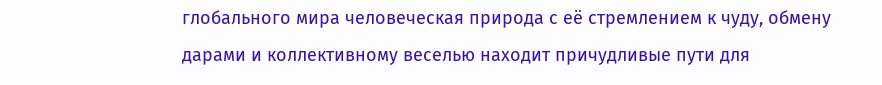глобального мира человеческая природа с её стремлением к чуду, обмену дарами и коллективному веселью находит причудливые пути для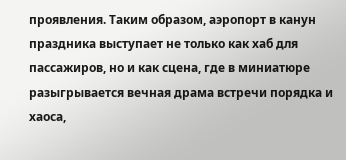проявления. Таким образом, аэропорт в канун праздника выступает не только как хаб для пассажиров, но и как сцена, где в миниатюре разыгрывается вечная драма встречи порядка и хаоса,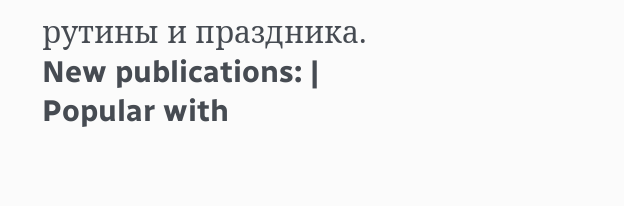рутины и праздника.
New publications: |
Popular with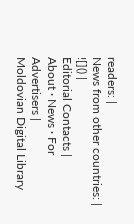readers: |
News from other countries: |
![]() |
Editorial Contacts |
About · News · For Advertisers |
Moldovian Digital Library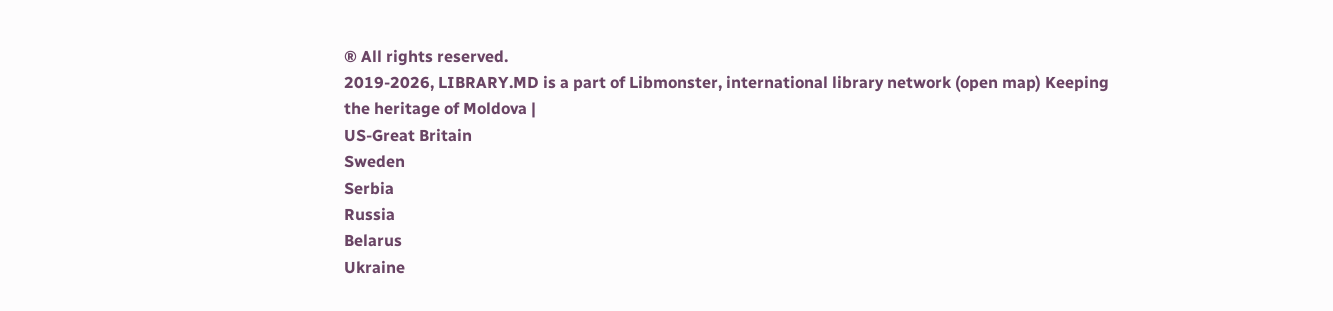® All rights reserved.
2019-2026, LIBRARY.MD is a part of Libmonster, international library network (open map) Keeping the heritage of Moldova |
US-Great Britain
Sweden
Serbia
Russia
Belarus
Ukraine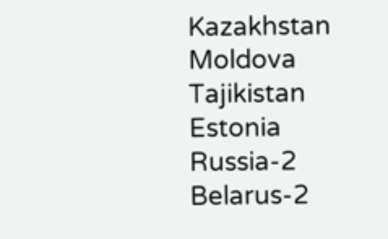Kazakhstan
Moldova
Tajikistan
Estonia
Russia-2
Belarus-2